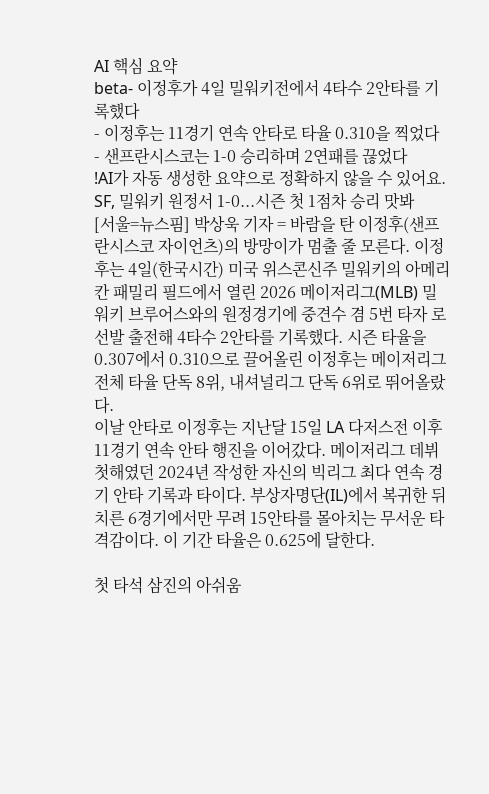AI 핵심 요약
beta- 이정후가 4일 밀워키전에서 4타수 2안타를 기록했다
- 이정후는 11경기 연속 안타로 타율 0.310을 찍었다
- 샌프란시스코는 1-0 승리하며 2연패를 끊었다
!AI가 자동 생성한 요약으로 정확하지 않을 수 있어요.
SF, 밀워키 원정서 1-0...시즌 첫 1점차 승리 맛봐
[서울=뉴스핌] 박상욱 기자 = 바람을 탄 이정후(샌프란시스코 자이언츠)의 방망이가 멈출 줄 모른다. 이정후는 4일(한국시간) 미국 위스콘신주 밀워키의 아메리칸 패밀리 필드에서 열린 2026 메이저리그(MLB) 밀워키 브루어스와의 원정경기에 중견수 겸 5번 타자 로 선발 출전해 4타수 2안타를 기록했다. 시즌 타율을 0.307에서 0.310으로 끌어올린 이정후는 메이저리그 전체 타율 단독 8위, 내셔널리그 단독 6위로 뛰어올랐다.
이날 안타로 이정후는 지난달 15일 LA 다저스전 이후 11경기 연속 안타 행진을 이어갔다. 메이저리그 데뷔 첫해였던 2024년 작성한 자신의 빅리그 최다 연속 경기 안타 기록과 타이다. 부상자명단(IL)에서 복귀한 뒤 치른 6경기에서만 무려 15안타를 몰아치는 무서운 타격감이다. 이 기간 타율은 0.625에 달한다.

첫 타석 삼진의 아쉬움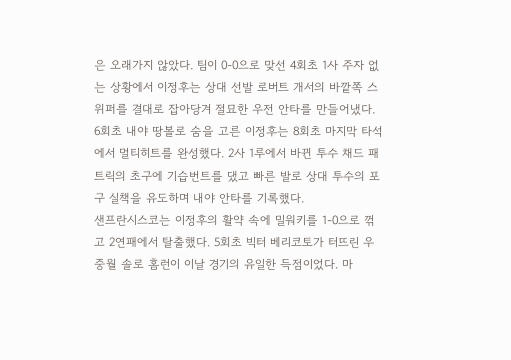은 오래가지 않았다. 팀이 0-0으로 맞선 4회초 1사 주자 없는 상황에서 이정후는 상대 선발 로버트 개서의 바깥쪽 스위퍼를 결대로 잡아당겨 절묘한 우전 안타를 만들어냈다. 6회초 내야 땅볼로 숨을 고른 이정후는 8회초 마지막 타석에서 멀티히트를 완성했다. 2사 1루에서 바뀐 투수 채드 패트릭의 초구에 기습번트를 댔고 빠른 발로 상대 투수의 포구 실책을 유도하며 내야 안타를 기록했다.
샌프란시스코는 이정후의 활약 속에 밀워키를 1-0으로 꺾고 2연패에서 탈출했다. 5회초 빅터 베리코토가 터뜨린 우중월 솔로 홈런이 이날 경기의 유일한 득점이었다. 마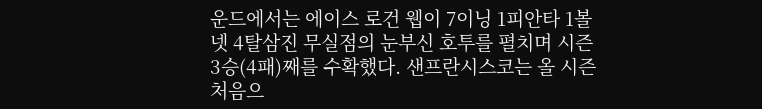운드에서는 에이스 로건 웹이 7이닝 1피안타 1볼넷 4탈삼진 무실점의 눈부신 호투를 펼치며 시즌 3승(4패)째를 수확했다. 샌프란시스코는 올 시즌 처음으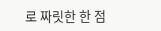로 짜릿한 한 점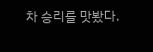차 승리를 맛봤다.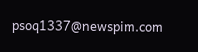psoq1337@newspim.com